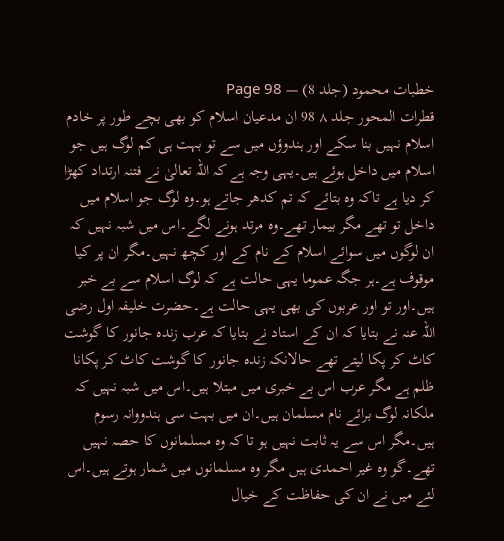خطبات محمود (جلد 8) — Page 98
قطرات المحور جلد ۸ 98 ان مدعیان اسلام کو بھی بچے طور پر خادم اسلام نہیں بنا سکے اور ہندوؤں میں سے تو بہت ہی کم لوگ ہیں جو اسلام میں داخل ہوئے ہیں۔یہی وجہ ہے کہ اللہ تعالیٰ نے فتنہ ارتداد کھڑا کر دیا ہے تاکہ وہ بتائے کہ تم کدھر جاتے ہو۔وہ لوگ جو اسلام میں داخل تو تھے مگر بیمار تھے۔وہ مرتد ہونے لگے۔اس میں شبہ نہیں کہ ان لوگوں میں سوائے اسلام کے نام کے اور کچھ نہیں۔مگر ان پر کیا موقوف ہے۔ہر جگہ عموما یہی حالت ہے کہ لوگ اسلام سے بے خبر ہیں۔اور تو اور عربوں کی بھی یہی حالت ہے۔حضرت خلیفہ اول رضی اللہ عنہ نے بتایا کہ ان کے استاد نے بتایا کہ عرب زندہ جانور کا گوشت کاٹ کر پکا لیتے تھے حالانکہ زندہ جانور کا گوشت کاٹ کر پکانا ظلم ہے مگر عرب اس بے خبری میں مبتلا ہیں۔اس میں شبہ نہیں کہ ملکانہ لوگ برائے نام مسلمان ہیں۔ان میں بہت سی ہندووانہ رسوم ہیں۔مگر اس سے یہ ثابت نہیں ہو تا کہ وہ مسلمانوں کا حصہ نہیں تھے۔گو وہ غیر احمدی ہیں مگر وہ مسلمانوں میں شمار ہوتے ہیں۔اس لئے میں نے ان کی حفاظت کے خیال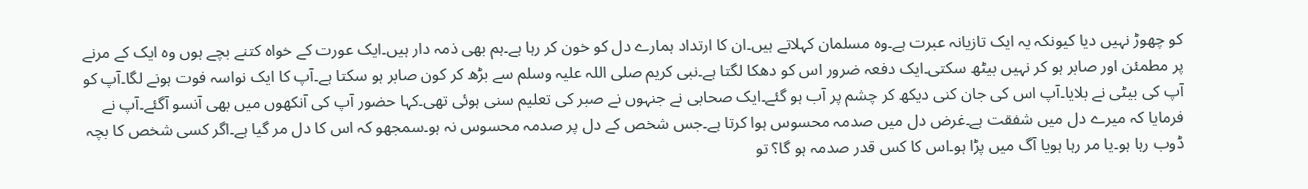کو چھوڑ نہیں دیا کیونکہ یہ ایک تازیانہ عبرت ہے۔وہ مسلمان کہلاتے ہیں۔ان کا ارتداد ہمارے دل کو خون کر رہا ہے۔ہم بھی ذمہ دار ہیں۔ایک عورت کے خواہ کتنے بچے ہوں وہ ایک کے مرنے پر مطمئن اور صابر ہو کر نہیں بیٹھ سکتی۔ایک دفعہ ضرور اس کو دھکا لگتا ہے۔نبی کریم صلی اللہ علیہ وسلم سے بڑھ کر کون صابر ہو سکتا ہے۔آپ کا ایک نواسہ فوت ہونے لگا۔آپ کو آپ کی بیٹی نے بلایا۔آپ اس کی جان کنی دیکھ کر چشم پر آب ہو گئے۔ایک صحابی نے جنہوں نے صبر کی تعلیم سنی ہوئی تھی۔کہا حضور آپ کی آنکھوں میں بھی آنسو آگئے۔آپ نے فرمایا کہ میرے دل میں شفقت ہے۔غرض دل میں صدمہ محسوس ہوا کرتا ہے۔جس شخص کے دل پر صدمہ محسوس نہ ہو۔سمجھو کہ اس کا دل مر گیا ہے۔اگر کسی شخص کا بچہ ڈوب رہا ہو۔یا مر رہا ہویا آگ میں پڑا ہو۔اس کا کس قدر صدمہ ہو گا؟ تو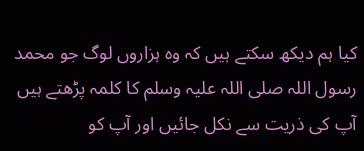کیا ہم دیکھ سکتے ہیں کہ وہ ہزاروں لوگ جو محمد رسول اللہ صلی اللہ علیہ وسلم کا کلمہ پڑھتے ہیں آپ کی ذریت سے نکل جائیں اور آپ کو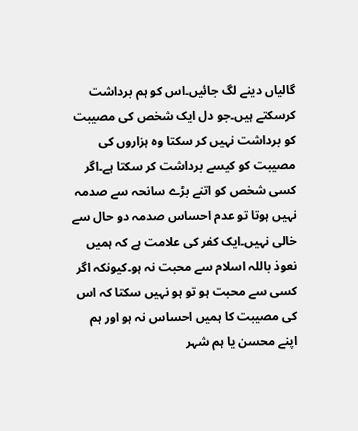گالیاں دینے لگ جائیں۔اس کو ہم برداشت کرسکتے ہیں۔جو دل ایک شخص کی مصیبت کو برداشت نہیں کر سکتا وہ ہزاروں کی مصیبت کو کیسے برداشت کر سکتا ہے۔اگر کسی شخص کو اتنے بڑے سانحہ سے صدمہ نہیں ہوتا تو عدم احساس صدمہ دو حال سے خالی نہیں۔ایک کفر کی علامت ہے کہ ہمیں نعوذ باللہ اسلام سے محبت نہ ہو۔کیونکہ اگر کسی سے محبت ہو تو ہو نہیں سکتا کہ اس کی مصیبت کا ہمیں احساس نہ ہو اور ہم اپنے محسن یا ہم شہر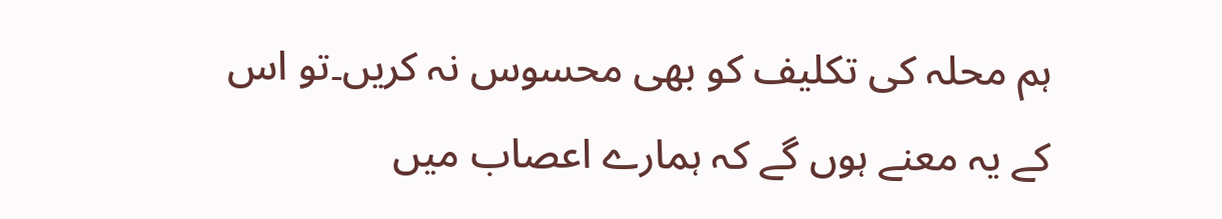ہم محلہ کی تکلیف کو بھی محسوس نہ کریں۔تو اس کے یہ معنے ہوں گے کہ ہمارے اعصاب میں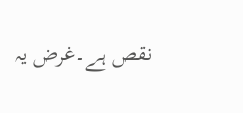نقص ہے۔غرض یہ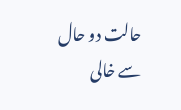حالت دو حال سے خالی